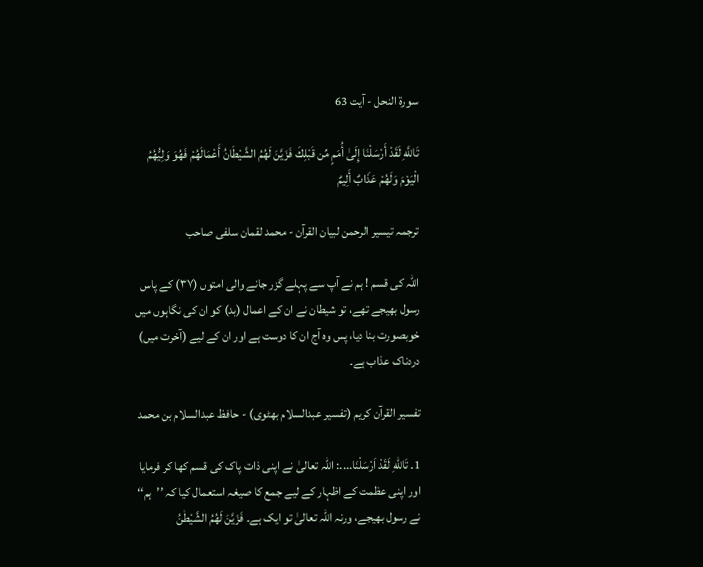سورة النحل - آیت 63

تَاللَّهِ لَقَدْ أَرْسَلْنَا إِلَىٰ أُمَمٍ مِّن قَبْلِكَ فَزَيَّنَ لَهُمُ الشَّيْطَانُ أَعْمَالَهُمْ فَهُوَ وَلِيُّهُمُ الْيَوْمَ وَلَهُمْ عَذَابٌ أَلِيمٌ

ترجمہ تیسیر الرحمن لبیان القرآن - محمد لقمان سلفی صاحب

اللہ کی قسم ! ہم نے آپ سے پہلے گزر جانے والی امتوں (٣٧) کے پاس رسول بھیجے تھے، تو شیطان نے ان کے اعمال (بد) کو ان کی نگاہوں میں خوبصورت بنا دیا، پس وہ آج ان کا دوست ہے اور ان کے لیے (آخرت میں) دردناک عذاب ہے۔

تفسیر القرآن کریم (تفسیر عبدالسلام بھٹوی) - حافظ عبدالسلام بن محمد

1۔ تَاللّٰهِ لَقَدْ اَرْسَلْنَا....: اللہ تعالیٰ نے اپنی ذات پاک کی قسم کھا کر فرمایا اور اپنی عظمت کے اظہار کے لیے جمع کا صیغہ استعمال کیا کہ ’’ہم‘‘ نے رسول بھیجے، ورنہ اللہ تعالیٰ تو ایک ہے۔ فَزَيَّنَ لَهُمُ الشَّيْطٰنُ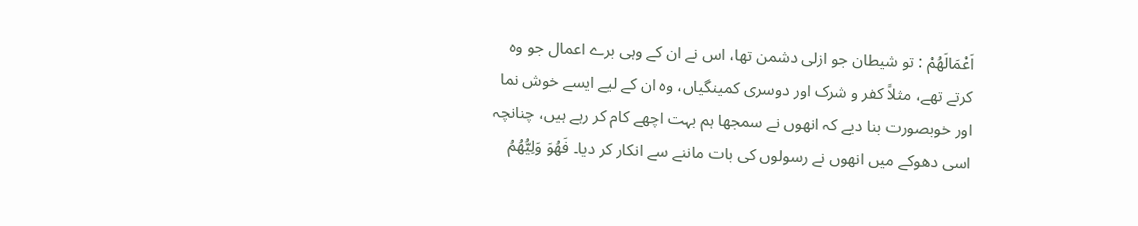اَعْمَالَهُمْ : تو شیطان جو ازلی دشمن تھا، اس نے ان کے وہی برے اعمال جو وہ کرتے تھے، مثلاً کفر و شرک اور دوسری کمینگیاں، وہ ان کے لیے ایسے خوش نما اور خوبصورت بنا دیے کہ انھوں نے سمجھا ہم بہت اچھے کام کر رہے ہیں، چنانچہ اسی دھوکے میں انھوں نے رسولوں کی بات ماننے سے انکار کر دیا۔ فَهُوَ وَلِيُّهُمُ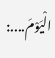الْيَوْمَ....: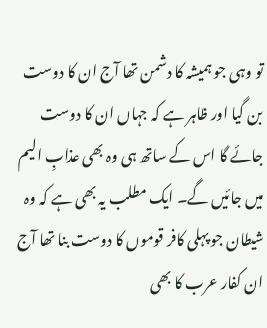تو وہی جو ہمیشہ کا دشمن تھا آج ان کا دوست بن گیا اور ظاہر ہے کہ جہاں ان کا دوست جائے گا اس کے ساتھ ہی وہ بھی عذابِ الیم میں جائیں گے۔ ایک مطلب یہ بھی ہے کہ وہ شیطان جو پہلی کافر قوموں کا دوست بنا تھا آج ان کفار عرب کا بھی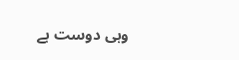وہی دوست ہے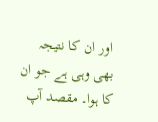اور ان کا نتیجہ بھی وہی ہے جو ان کا ہوا۔ مقصد آپ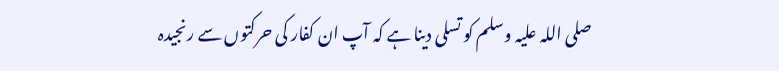صلی اللہ علیہ وسلم کو تسلی دینا ہے کہ آپ ان کفار کی حرکتوں سے رنجیدہ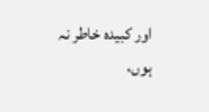اور کبیدہ خاطر نہ ہوں،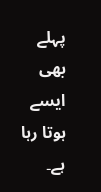پہلے بھی ایسے ہوتا رہا ہے۔